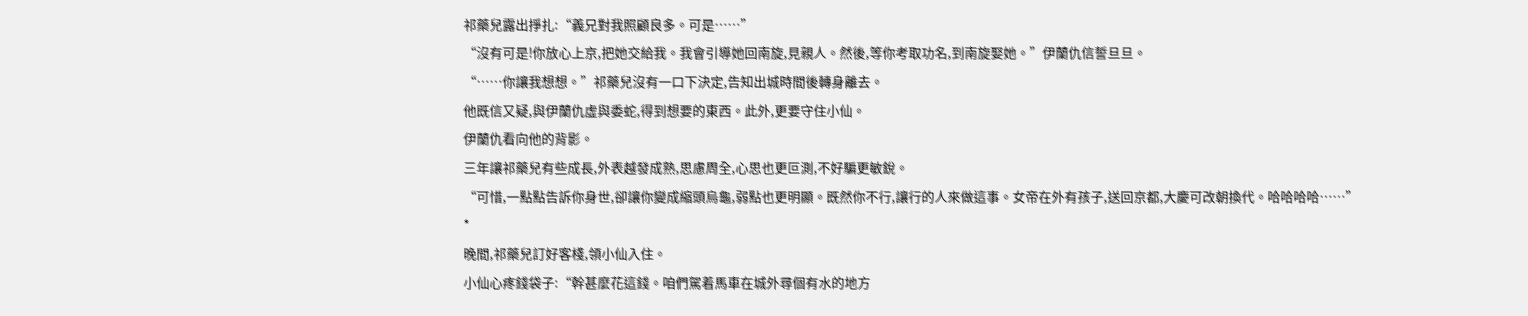祁藥兒露出掙扎:“義兄對我照顧良多。可是……”
“沒有可是!你放心上京,把她交給我。我會引導她回南旋,見親人。然後,等你考取功名,到南旋娶她。”伊蘭仇信誓旦旦。
“……你讓我想想。”祁藥兒沒有一口下決定,告知出城時間後轉身離去。
他既信又疑,與伊蘭仇虛與委蛇,得到想要的東西。此外,更要守住小仙。
伊蘭仇看向他的背影。
三年讓祁藥兒有些成長,外表越發成熟,思慮周全,心思也更叵測,不好騙更敏銳。
“可惜,一點點告訴你身世,卻讓你變成縮頭烏龜,弱點也更明顯。既然你不行,讓行的人來做這事。女帝在外有孩子,送回京都,大慶可改朝換代。哈哈哈哈……”
*
晚間,祁藥兒訂好客棧,領小仙入住。
小仙心疼錢袋子:“幹甚麼花這錢。咱們駕着馬車在城外尋個有水的地方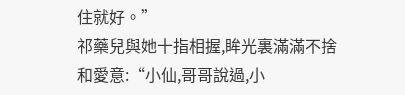住就好。”
祁藥兒與她十指相握,眸光裏滿滿不捨和愛意:“小仙,哥哥說過,小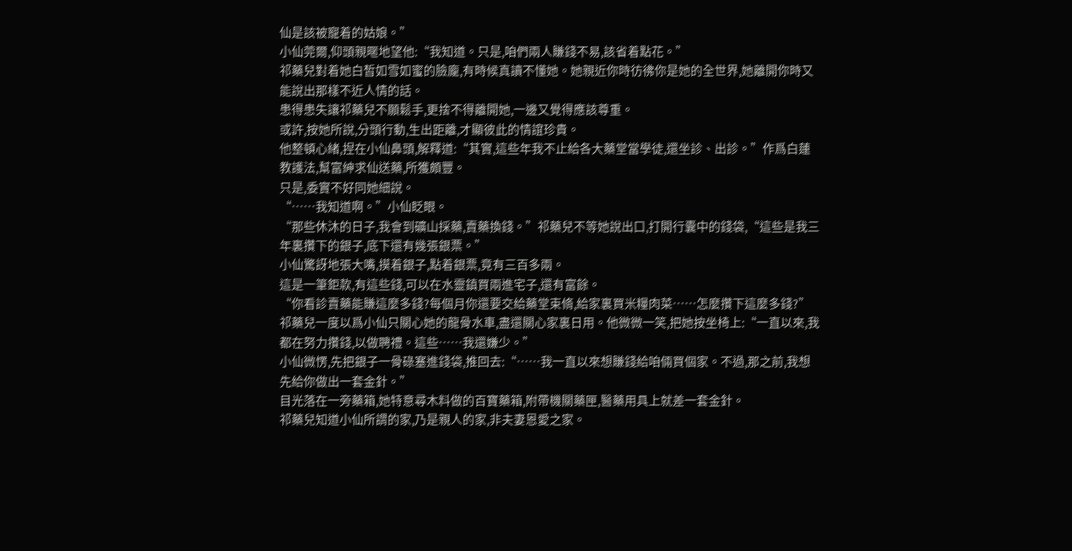仙是該被寵着的姑娘。”
小仙莞爾,仰頭親暱地望他:“我知道。只是,咱們兩人賺錢不易,該省着點花。”
祁藥兒對着她白皙如雪如蜜的臉龐,有時候真讀不懂她。她親近你時彷彿你是她的全世界,她離開你時又能說出那樣不近人情的話。
患得患失讓祁藥兒不願鬆手,更捨不得離開她,一邊又覺得應該尊重。
或許,按她所說,分頭行動,生出距離,才顯彼此的情誼珍貴。
他整頓心緒,捏在小仙鼻頭,解釋道:“其實,這些年我不止給各大藥堂當學徒,還坐診、出診。”作爲白蓮教護法,幫富紳求仙送藥,所獲頗豐。
只是,委實不好同她細說。
“……我知道啊。”小仙眨眼。
“那些休沐的日子,我會到礦山採藥,賣藥換錢。”祁藥兒不等她說出口,打開行囊中的錢袋,“這些是我三年裏攢下的銀子,底下還有幾張銀票。”
小仙驚訝地張大嘴,摸着銀子,點着銀票,竟有三百多兩。
這是一筆鉅款,有這些錢,可以在水靈鎮買兩進宅子,還有富餘。
“你看診賣藥能賺這麼多錢?每個月你還要交給藥堂束脩,給家裏買米糧肉菜……怎麼攢下這麼多錢?”
祁藥兒一度以爲小仙只關心她的龍骨水車,盡還關心家裏日用。他微微一笑,把她按坐椅上:“一直以來,我都在努力攢錢,以做聘禮。這些……我還嫌少。”
小仙微愣,先把銀子一骨碌塞進錢袋,推回去:“……我一直以來想賺錢給咱倆買個家。不過,那之前,我想先給你做出一套金針。”
目光落在一旁藥箱,她特意尋木料做的百寶藥箱,附帶機關藥匣,醫藥用具上就差一套金針。
祁藥兒知道小仙所謂的家,乃是親人的家,非夫妻恩愛之家。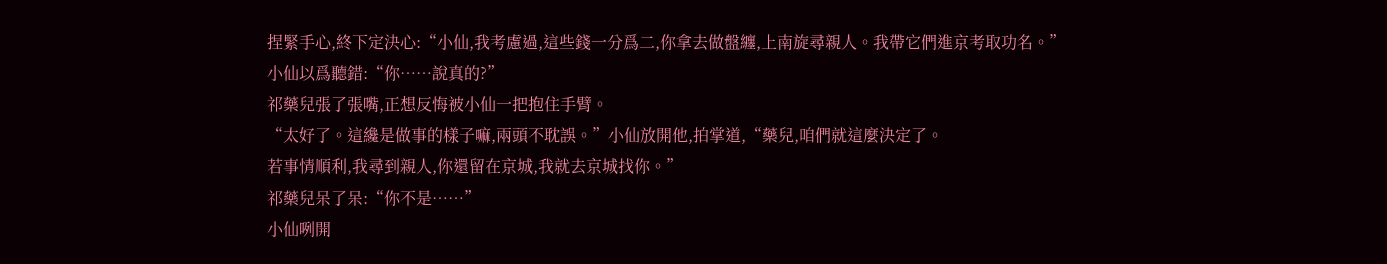捏緊手心,終下定決心:“小仙,我考慮過,這些錢一分爲二,你拿去做盤纏,上南旋尋親人。我帶它們進京考取功名。”
小仙以爲聽錯:“你……說真的?”
祁藥兒張了張嘴,正想反悔被小仙一把抱住手臂。
“太好了。這纔是做事的樣子嘛,兩頭不耽誤。”小仙放開他,拍掌道,“藥兒,咱們就這麼決定了。
若事情順利,我尋到親人,你還留在京城,我就去京城找你。”
祁藥兒呆了呆:“你不是……”
小仙咧開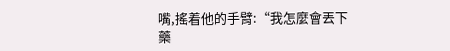嘴,搖着他的手臂:“我怎麼會丟下藥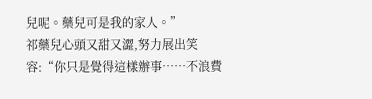兒呢。藥兒可是我的家人。”
祁藥兒心頭又甜又澀,努力展出笑容:“你只是覺得這樣辦事……不浪費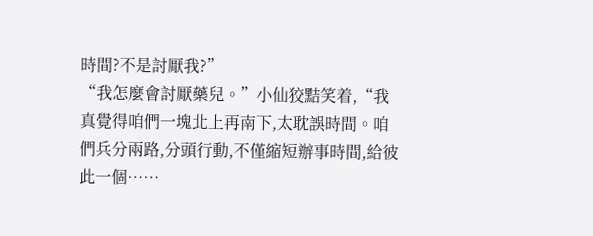時間?不是討厭我?”
“我怎麼會討厭藥兒。”小仙狡黠笑着,“我真覺得咱們一塊北上再南下,太耽誤時間。咱們兵分兩路,分頭行動,不僅縮短辦事時間,給彼此一個……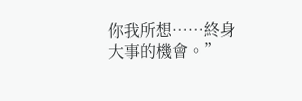你我所想……終身大事的機會。”